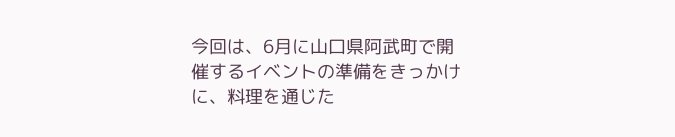今回は、6月に山口県阿武町で開催するイベントの準備をきっかけに、料理を通じた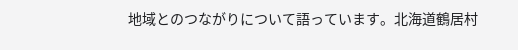地域とのつながりについて語っています。北海道鶴居村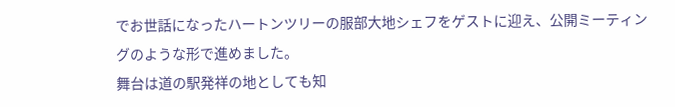でお世話になったハートンツリーの服部大地シェフをゲストに迎え、公開ミーティングのような形で進めました。
舞台は道の駅発祥の地としても知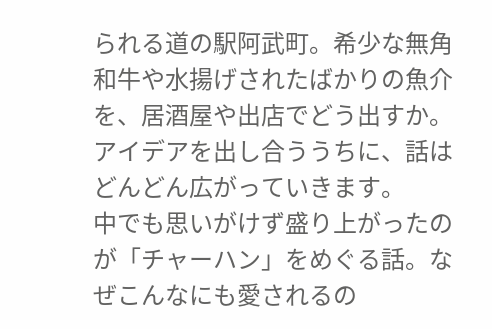られる道の駅阿武町。希少な無角和牛や水揚げされたばかりの魚介を、居酒屋や出店でどう出すか。アイデアを出し合ううちに、話はどんどん広がっていきます。
中でも思いがけず盛り上がったのが「チャーハン」をめぐる話。なぜこんなにも愛されるの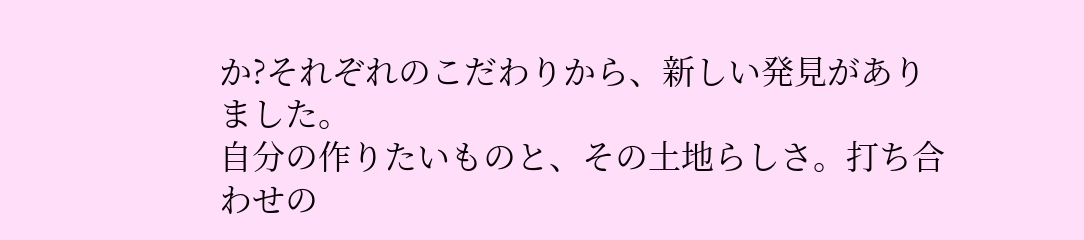か?それぞれのこだわりから、新しい発見がありました。
自分の作りたいものと、その土地らしさ。打ち合わせの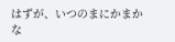はずが、いつのまにかまかな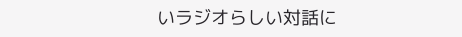いラジオらしい対話に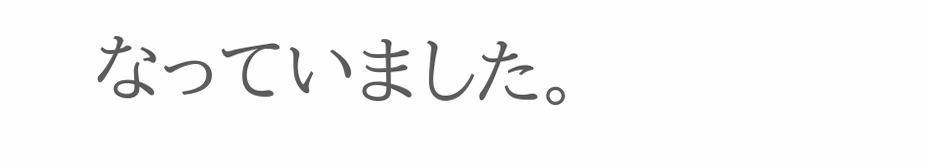なっていました。